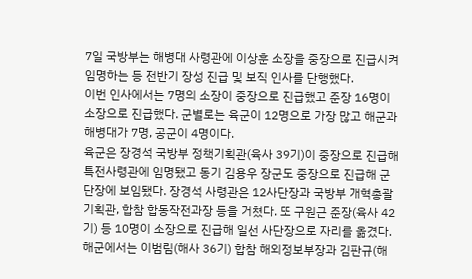7일 국방부는 해병대 사령관에 이상훈 소장을 중장으로 진급시켜 임명하는 등 전반기 장성 진급 및 보직 인사를 단행했다.
이번 인사에서는 7명의 소장이 중장으로 진급했고 준장 16명이 소장으로 진급했다. 군별로는 육군이 12명으로 가장 많고 해군과 해병대가 7명, 공군이 4명이다.
육군은 장경석 국방부 정책기획관(육사 39기)이 중장으로 진급해 특전사령관에 임명됐고 동기 김용우 장군도 중장으로 진급해 군단장에 보임됐다. 장경석 사령관은 12사단장과 국방부 개혁총괄기획관, 합참 합동작전과장 등을 거쳤다. 또 구원근 준장(육사 42기) 등 10명이 소장으로 진급해 일선 사단장으로 자리를 옮겼다.
해군에서는 이범림(해사 36기) 합참 해외정보부장과 김판규(해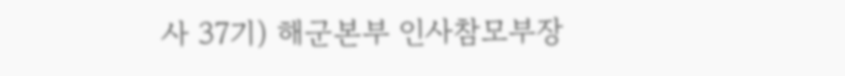사 37기) 해군본부 인사참모부장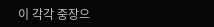이 각각 중장으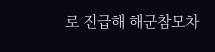로 진급해 해군참모차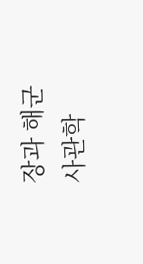장과 해군사관학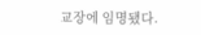교장에 임명됐다.